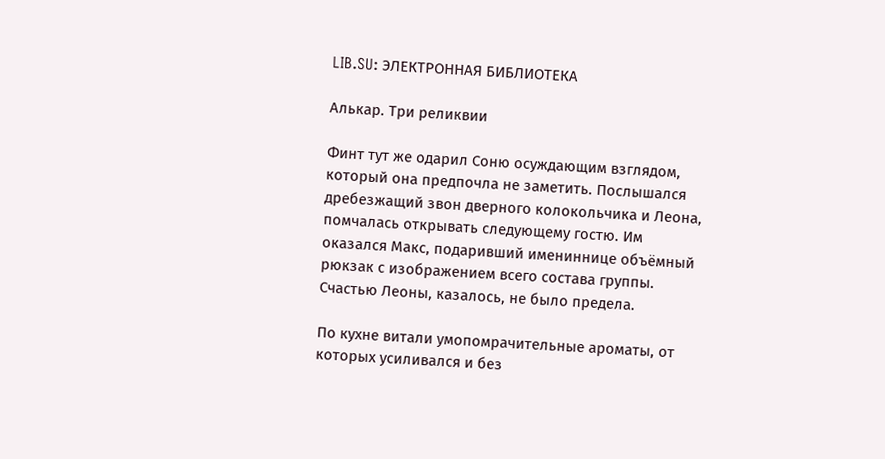LIB.SU: ЭЛЕКТРОННАЯ БИБЛИОТЕКА

Алькар. Три реликвии

Финт тут же одарил Соню осуждающим взглядом, который она предпочла не заметить. Послышался дребезжащий звон дверного колокольчика и Леона, помчалась открывать следующему гостю. Им оказался Макс, подаривший имениннице объёмный рюкзак с изображением всего состава группы. Счастью Леоны, казалось, не было предела.

По кухне витали умопомрачительные ароматы, от которых усиливался и без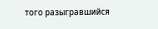того разыгравшийся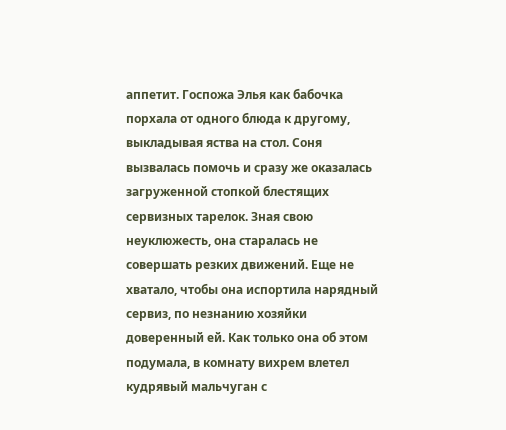аппетит. Госпожа Элья как бабочка порхала от одного блюда к другому, выкладывая яства на стол. Соня вызвалась помочь и сразу же оказалась загруженной стопкой блестящих сервизных тарелок. Зная свою неуклюжесть, она старалась не совершать резких движений. Еще не хватало, чтобы она испортила нарядный сервиз, по незнанию хозяйки доверенный ей. Как только она об этом подумала, в комнату вихрем влетел кудрявый мальчуган с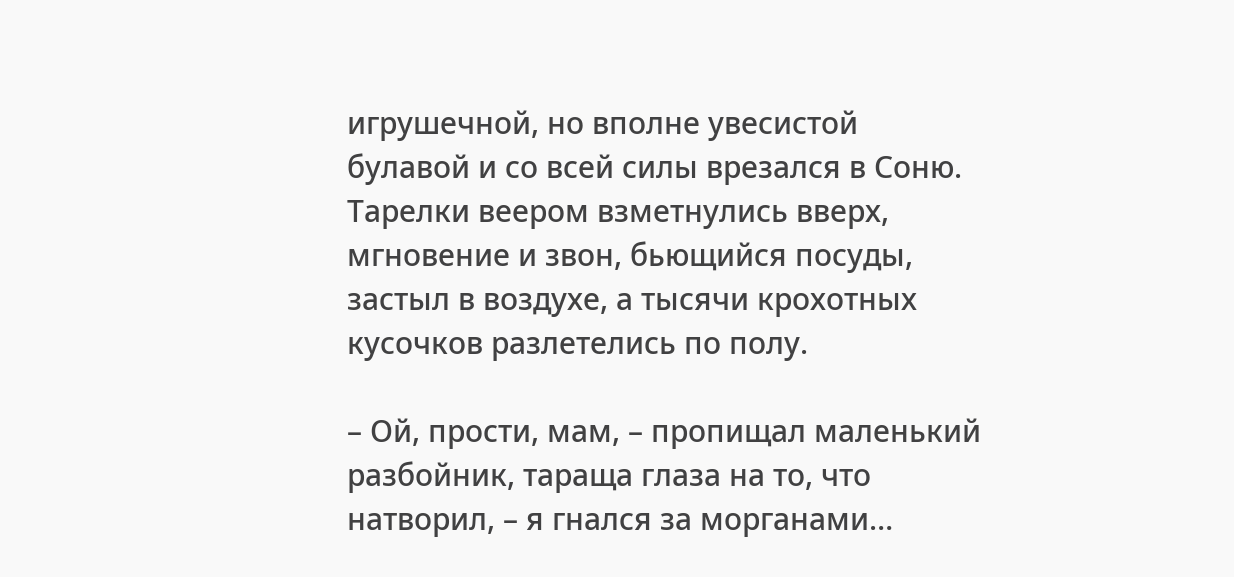игрушечной, но вполне увесистой булавой и со всей силы врезался в Соню. Тарелки веером взметнулись вверх, мгновение и звон, бьющийся посуды, застыл в воздухе, а тысячи крохотных кусочков разлетелись по полу.

– Ой, прости, мам, – пропищал маленький разбойник, тараща глаза на то, что натворил, – я гнался за морганами…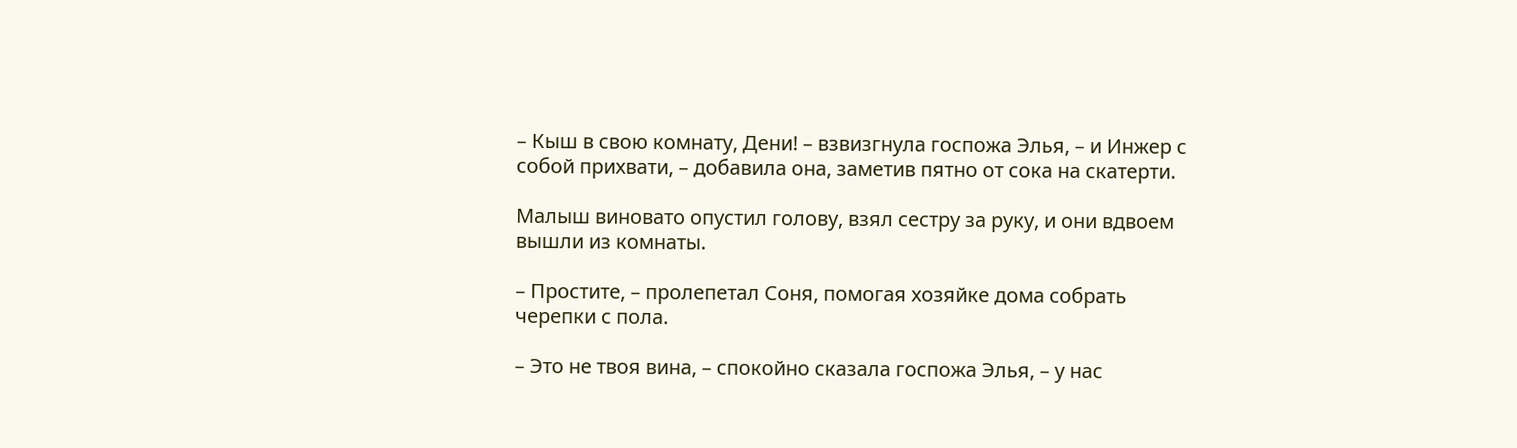– Кыш в свою комнату, Дени! – взвизгнула госпожа Элья, – и Инжер с собой прихвати, – добавила она, заметив пятно от сока на скатерти.

Малыш виновато опустил голову, взял сестру за руку, и они вдвоем вышли из комнаты.

– Простите, – пролепетал Соня, помогая хозяйке дома собрать черепки с пола.

– Это не твоя вина, – спокойно сказала госпожа Элья, – у нас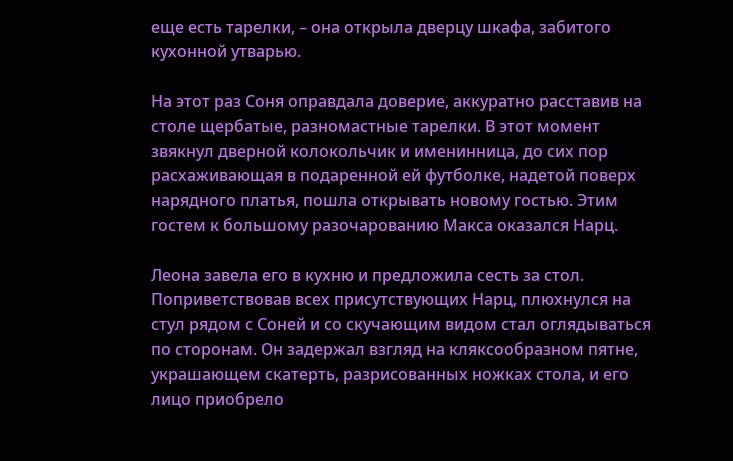еще есть тарелки, – она открыла дверцу шкафа, забитого кухонной утварью.

На этот раз Соня оправдала доверие, аккуратно расставив на столе щербатые, разномастные тарелки. В этот момент звякнул дверной колокольчик и именинница, до сих пор расхаживающая в подаренной ей футболке, надетой поверх нарядного платья, пошла открывать новому гостью. Этим гостем к большому разочарованию Макса оказался Нарц.

Леона завела его в кухню и предложила сесть за стол. Поприветствовав всех присутствующих Нарц, плюхнулся на стул рядом с Соней и со скучающим видом стал оглядываться по сторонам. Он задержал взгляд на кляксообразном пятне, украшающем скатерть, разрисованных ножках стола, и его лицо приобрело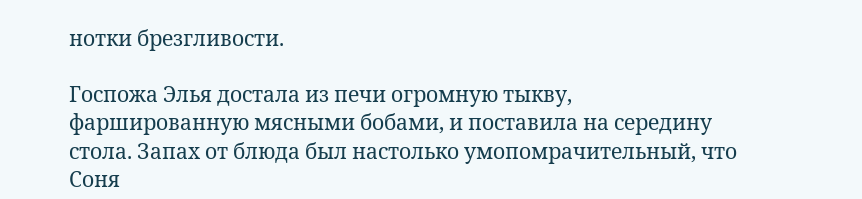нотки брезгливости.

Госпожа Элья достала из печи огромную тыкву, фаршированную мясными бобами, и поставила на середину стола. Запах от блюда был настолько умопомрачительный, что Соня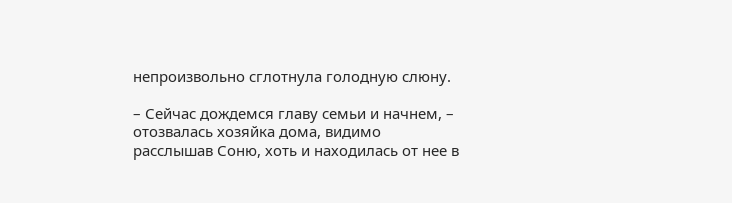непроизвольно сглотнула голодную слюну.

– Сейчас дождемся главу семьи и начнем, – отозвалась хозяйка дома, видимо расслышав Соню, хоть и находилась от нее в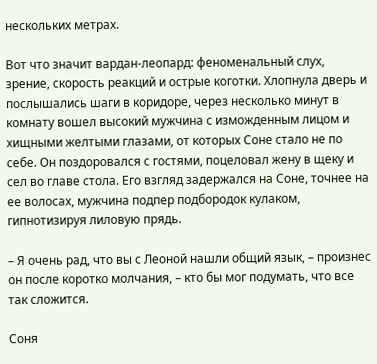нескольких метрах.

Вот что значит вардан‑леопард: феноменальный слух, зрение, скорость реакций и острые коготки. Хлопнула дверь и послышались шаги в коридоре, через несколько минут в комнату вошел высокий мужчина с изможденным лицом и хищными желтыми глазами, от которых Соне стало не по себе. Он поздоровался с гостями, поцеловал жену в щеку и сел во главе стола. Его взгляд задержался на Соне, точнее на ее волосах, мужчина подпер подбородок кулаком, гипнотизируя лиловую прядь.

– Я очень рад, что вы с Леоной нашли общий язык, – произнес он после коротко молчания, – кто бы мог подумать, что все так сложится.

Соня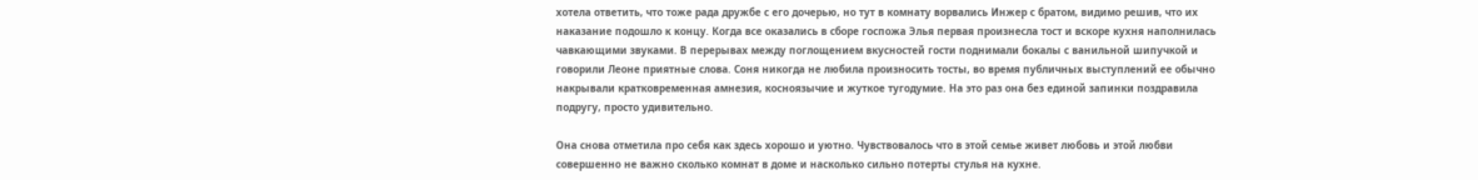хотела ответить, что тоже рада дружбе с его дочерью, но тут в комнату ворвались Инжер с братом, видимо решив, что их наказание подошло к концу. Когда все оказались в сборе госпожа Элья первая произнесла тост и вскоре кухня наполнилась чавкающими звуками. В перерывах между поглощением вкусностей гости поднимали бокалы с ванильной шипучкой и говорили Леоне приятные слова. Соня никогда не любила произносить тосты, во время публичных выступлений ее обычно накрывали кратковременная амнезия, косноязычие и жуткое тугодумие. На это раз она без единой запинки поздравила подругу, просто удивительно.

Она снова отметила про себя как здесь хорошо и уютно. Чувствовалось что в этой семье живет любовь и этой любви совершенно не важно сколько комнат в доме и насколько сильно потерты стулья на кухне.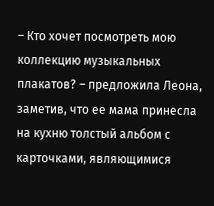– Кто хочет посмотреть мою коллекцию музыкальных плакатов? – предложила Леона, заметив, что ее мама принесла на кухню толстый альбом с карточками, являющимися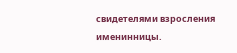свидетелями взросления именинницы.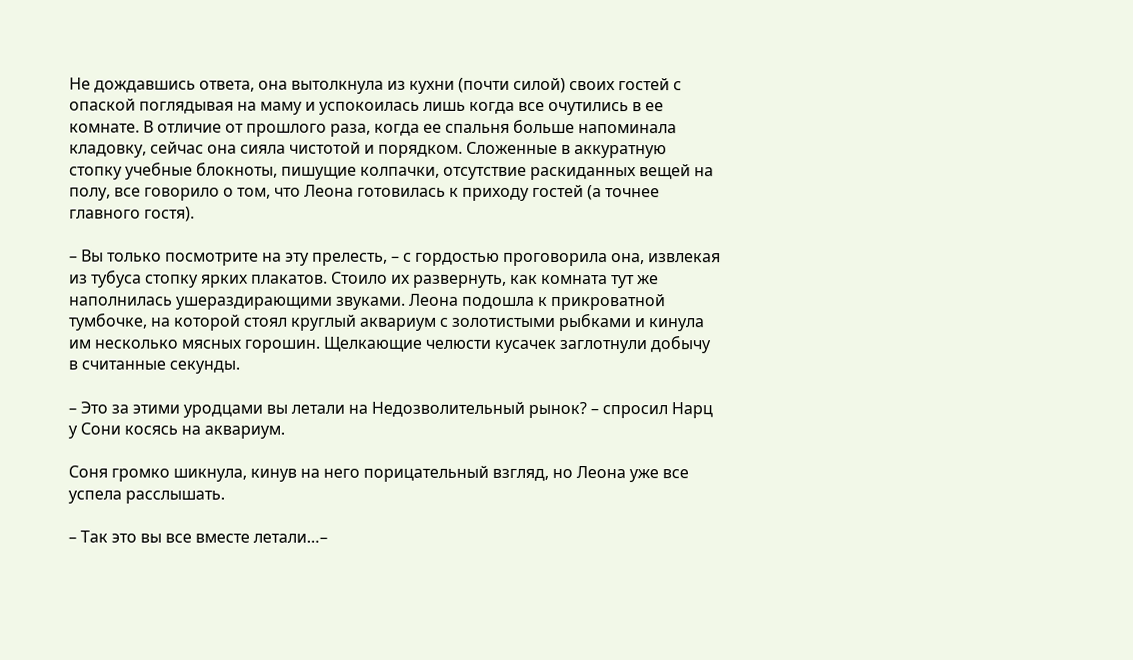Не дождавшись ответа, она вытолкнула из кухни (почти силой) своих гостей с опаской поглядывая на маму и успокоилась лишь когда все очутились в ее комнате. В отличие от прошлого раза, когда ее спальня больше напоминала кладовку, сейчас она сияла чистотой и порядком. Сложенные в аккуратную стопку учебные блокноты, пишущие колпачки, отсутствие раскиданных вещей на полу, все говорило о том, что Леона готовилась к приходу гостей (а точнее главного гостя).

– Вы только посмотрите на эту прелесть, – с гордостью проговорила она, извлекая из тубуса стопку ярких плакатов. Стоило их развернуть, как комната тут же наполнилась ушераздирающими звуками. Леона подошла к прикроватной тумбочке, на которой стоял круглый аквариум с золотистыми рыбками и кинула им несколько мясных горошин. Щелкающие челюсти кусачек заглотнули добычу в считанные секунды.

– Это за этими уродцами вы летали на Недозволительный рынок? – спросил Нарц у Сони косясь на аквариум.

Соня громко шикнула, кинув на него порицательный взгляд, но Леона уже все успела расслышать.

– Так это вы все вместе летали…–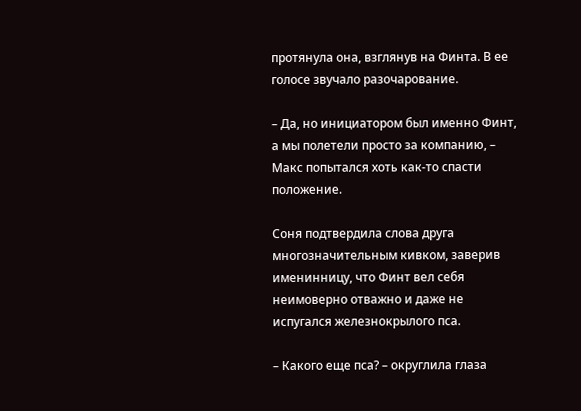протянула она, взглянув на Финта. В ее голосе звучало разочарование.

– Да, но инициатором был именно Финт, а мы полетели просто за компанию, – Макс попытался хоть как‑то спасти положение.

Соня подтвердила слова друга многозначительным кивком, заверив именинницу, что Финт вел себя неимоверно отважно и даже не испугался железнокрылого пса.

– Какого еще пса? – округлила глаза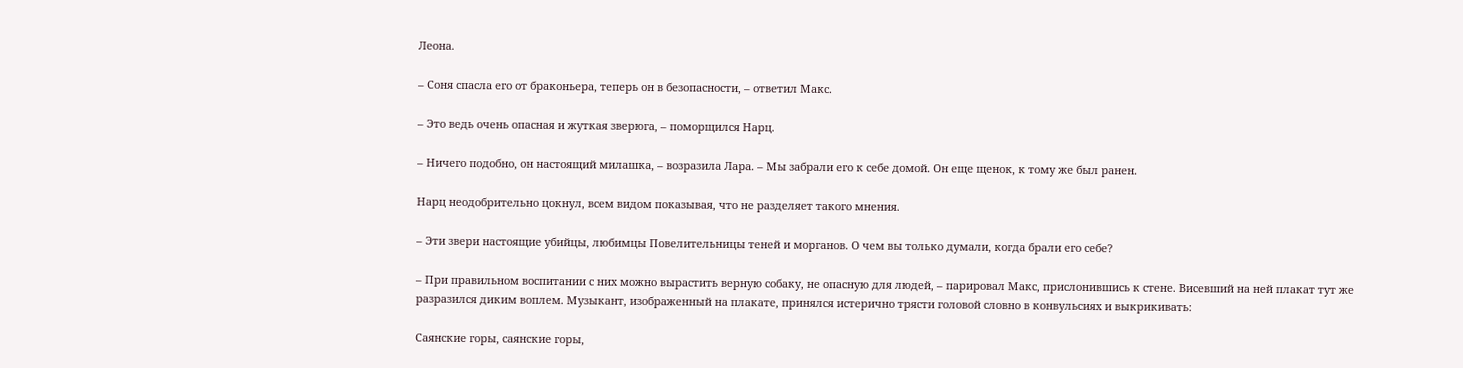Леона.

– Соня спасла его от браконьера, теперь он в безопасности, – ответил Макс.

– Это ведь очень опасная и жуткая зверюга, – поморщился Нарц.

– Ничего подобно, он настоящий милашка, – возразила Лара. – Мы забрали его к себе домой. Он еще щенок, к тому же был ранен.

Нарц неодобрительно цокнул, всем видом показывая, что не разделяет такого мнения.

– Эти звери настоящие убийцы, любимцы Повелительницы теней и морганов. О чем вы только думали, когда брали его себе?

– При правильном воспитании с них можно вырастить верную собаку, не опасную для людей, – парировал Макс, прислонившись к стене. Висевший на ней плакат тут же разразился диким воплем. Музыкант, изображенный на плакате, принялся истерично трясти головой словно в конвульсиях и выкрикивать:

Саянские горы, саянские горы,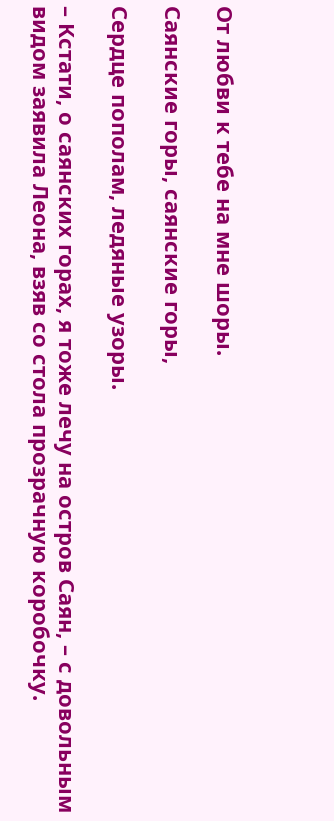От любви к тебе на мне шоры.

Саянские горы, саянские горы,

Сердце пополам, ледяные узоры.

– Кстати, о саянских горах, я тоже лечу на остров Саян, – с довольным видом заявила Леона, взяв со стола прозрачную коробочку.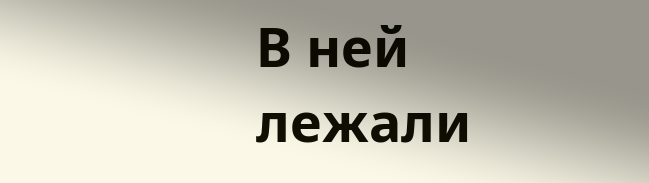В ней лежали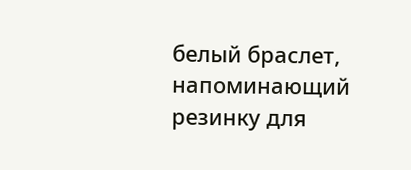белый браслет, напоминающий резинку для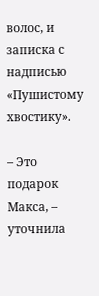волос, и записка с надписью «Пушистому хвостику».

– Это подарок Макса, – уточнила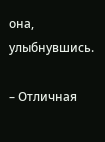она, улыбнувшись.

– Отличная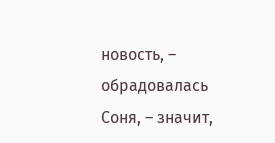новость, – обрадовалась Соня, – значит,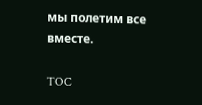мы полетим все вместе.

TOC